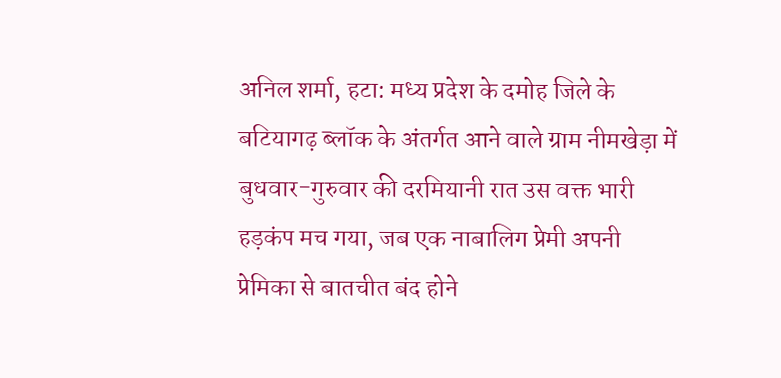अनिल शर्मा, हटा: मध्य प्रदेश के दमोह जिले के बटियागढ़ ब्लॉक के अंतर्गत आने वाले ग्राम नीमखेड़ा में बुधवार-गुरुवार की दरमियानी रात उस वक्त भारी हड़कंप मच गया, जब एक नाबालिग प्रेमी अपनी प्रेमिका से बातचीत बंद होने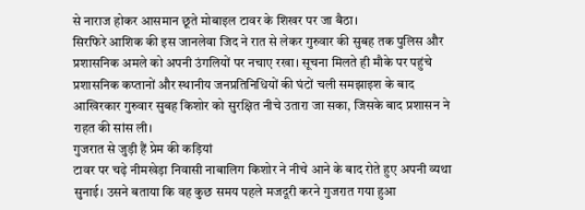से नाराज होकर आसमान छूते मोबाइल टावर के शिखर पर जा बैठा।
सिरफिरे आशिक की इस जानलेवा जिद ने रात से लेकर गुरुवार की सुबह तक पुलिस और प्रशासनिक अमले को अपनी उंगलियों पर नचाए रखा। सूचना मिलते ही मौके पर पहुंचे प्रशासनिक कप्तानों और स्थानीय जनप्रतिनिधियों की घंटों चली समझाइश के बाद आखिरकार गुरुवार सुबह किशोर को सुरक्षित नीचे उतारा जा सका, जिसके बाद प्रशासन ने राहत की सांस ली।
गुजरात से जुड़ी हैं प्रेम की कड़ियां
टावर पर चढ़े नीमखेड़ा निवासी नाबालिग किशोर ने नीचे आने के बाद रोते हुए अपनी व्यथा सुनाई। उसने बताया कि वह कुछ समय पहले मजदूरी करने गुजरात गया हुआ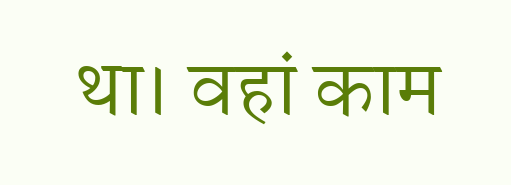था। वहां काम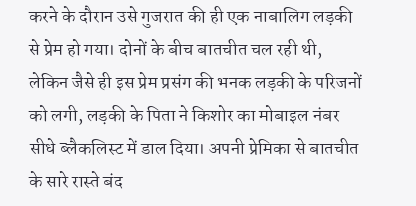करने के दौरान उसे गुजरात की ही एक नाबालिग लड़की से प्रेम हो गया। दोनों के बीच बातचीत चल रही थी, लेकिन जैसे ही इस प्रेम प्रसंग की भनक लड़की के परिजनों को लगी, लड़की के पिता ने किशोर का मोबाइल नंबर सीधे ब्लैकलिस्ट में डाल दिया। अपनी प्रेमिका से बातचीत के सारे रास्ते बंद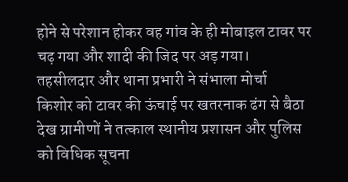होने से परेशान होकर वह गांव के ही मोबाइल टावर पर चढ़ गया और शादी की जिद पर अड़ गया।
तहसीलदार और थाना प्रभारी ने संभाला मोर्चा
किशोर को टावर की ऊंचाई पर खतरनाक ढंग से बैठा देख ग्रामीणों ने तत्काल स्थानीय प्रशासन और पुलिस को विधिक सूचना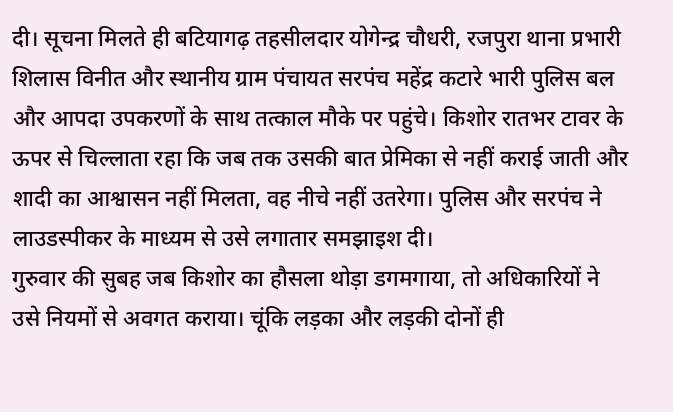दी। सूचना मिलते ही बटियागढ़ तहसीलदार योगेन्द्र चौधरी, रजपुरा थाना प्रभारी शिलास विनीत और स्थानीय ग्राम पंचायत सरपंच महेंद्र कटारे भारी पुलिस बल और आपदा उपकरणों के साथ तत्काल मौके पर पहुंचे। किशोर रातभर टावर के ऊपर से चिल्लाता रहा कि जब तक उसकी बात प्रेमिका से नहीं कराई जाती और शादी का आश्वासन नहीं मिलता, वह नीचे नहीं उतरेगा। पुलिस और सरपंच ने लाउडस्पीकर के माध्यम से उसे लगातार समझाइश दी।
गुरुवार की सुबह जब किशोर का हौसला थोड़ा डगमगाया, तो अधिकारियों ने उसे नियमों से अवगत कराया। चूंकि लड़का और लड़की दोनों ही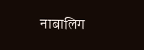नाबालिग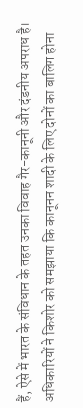हैं, ऐसे में भारत के संविधान के तहत उनका विवाह गैर-कानूनी और दंडनीय अपराध है। अधिकारियों ने किशोर को समझाया कि कानूनन शादी के लिए दोनों का बालिग होना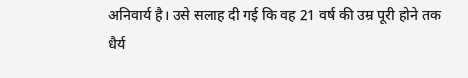अनिवार्य है। उसे सलाह दी गई कि वह 21 वर्ष की उम्र पूरी होने तक धैर्य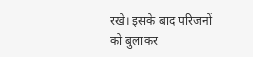रखे। इसके बाद परिजनों को बुलाकर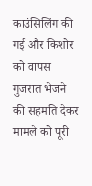काउंसिलिंग की गई और किशोर को वापस गुजरात भेजने की सहमति देकर मामले को पूरी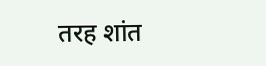तरह शांत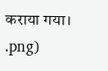कराया गया।
.png)